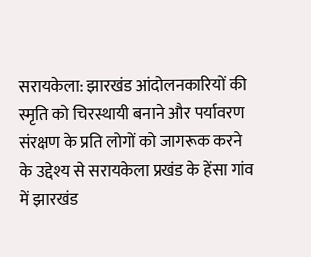सरायकेला: झारखंड आंदोलनकारियों की स्मृति को चिरस्थायी बनाने और पर्यावरण संरक्षण के प्रति लोगों को जागरूक करने के उद्देश्य से सरायकेला प्रखंड के हेंसा गांव में झारखंड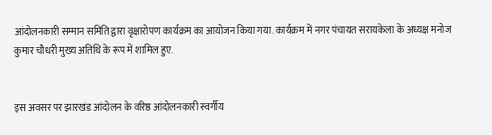आंदोलनकारी सम्मान समिति द्वारा वृक्षारोपण कार्यक्रम का आयोजन किया गया. कार्यक्रम में नगर पंचायत सरायकेला के अध्यक्ष मनोज कुमार चौधरी मुख्य अतिथि के रूप में शामिल हुए.


इस अवसर पर झारखंड आंदोलन के वरिष्ठ आंदोलनकारी स्वर्गीय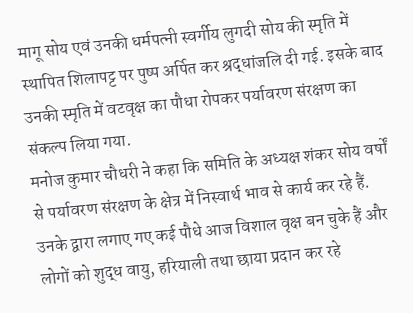मागू सोय एवं उनकी धर्मपत्नी स्वर्गीय लुगदी सोय की स्मृति में स्थापित शिलापट्ट पर पुष्प अर्पित कर श्रद्धांजलि दी गई. इसके बाद उनकी स्मृति में वटवृक्ष का पौधा रोपकर पर्यावरण संरक्षण का संकल्प लिया गया.
मनोज कुमार चौधरी ने कहा कि समिति के अध्यक्ष शंकर सोय वर्षों से पर्यावरण संरक्षण के क्षेत्र में निस्वार्थ भाव से कार्य कर रहे हैं. उनके द्वारा लगाए गए कई पौधे आज विशाल वृक्ष बन चुके हैं और लोगों को शुद्ध वायु, हरियाली तथा छाया प्रदान कर रहे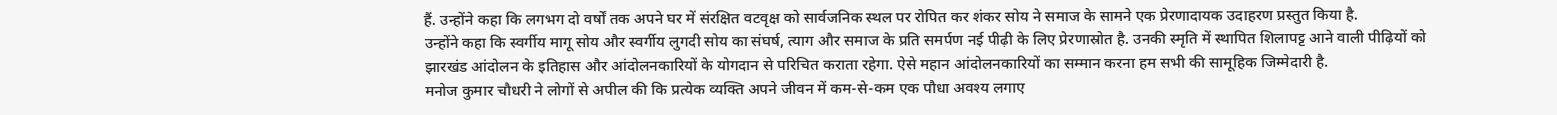हैं. उन्होंने कहा कि लगभग दो वर्षों तक अपने घर में संरक्षित वटवृक्ष को सार्वजनिक स्थल पर रोपित कर शंकर सोय ने समाज के सामने एक प्रेरणादायक उदाहरण प्रस्तुत किया है.
उन्होंने कहा कि स्वर्गीय मागू सोय और स्वर्गीय लुगदी सोय का संघर्ष, त्याग और समाज के प्रति समर्पण नई पीढ़ी के लिए प्रेरणास्रोत है. उनकी स्मृति में स्थापित शिलापट्ट आने वाली पीढ़ियों को झारखंड आंदोलन के इतिहास और आंदोलनकारियों के योगदान से परिचित कराता रहेगा. ऐसे महान आंदोलनकारियों का सम्मान करना हम सभी की सामूहिक जिम्मेदारी है.
मनोज कुमार चौधरी ने लोगों से अपील की कि प्रत्येक व्यक्ति अपने जीवन में कम-से-कम एक पौधा अवश्य लगाए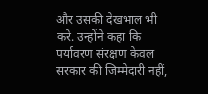और उसकी देखभाल भी करे. उन्होंने कहा कि पर्यावरण संरक्षण केवल सरकार की जिम्मेदारी नहीं,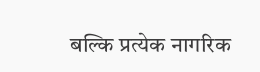बल्कि प्रत्येक नागरिक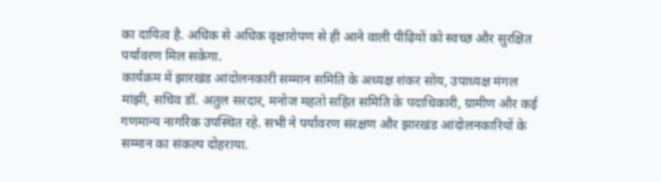का दायित्व है. अधिक से अधिक वृक्षारोपण से ही आने वाली पीढ़ियों को स्वच्छ और सुरक्षित पर्यावरण मिल सकेगा.
कार्यक्रम में झारखंड आंदोलनकारी सम्मान समिति के अध्यक्ष शंकर सोय, उपाध्यक्ष मंगल मांझी, सचिव डॉ. अतुल सरदार, मनोज महतो सहित समिति के पदाधिकारी, ग्रामीण और कई गणमान्य नागरिक उपस्थित रहे. सभी ने पर्यावरण संरक्षण और झारखंड आंदोलनकारियों के सम्मान का संकल्प दोहराया.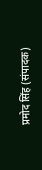प्रमोद सिंह (संपादक)